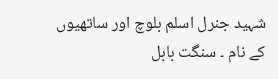شہید جنرل اسلم بلوچ اور ساتھیوں کے نام ۔ سنگت بابل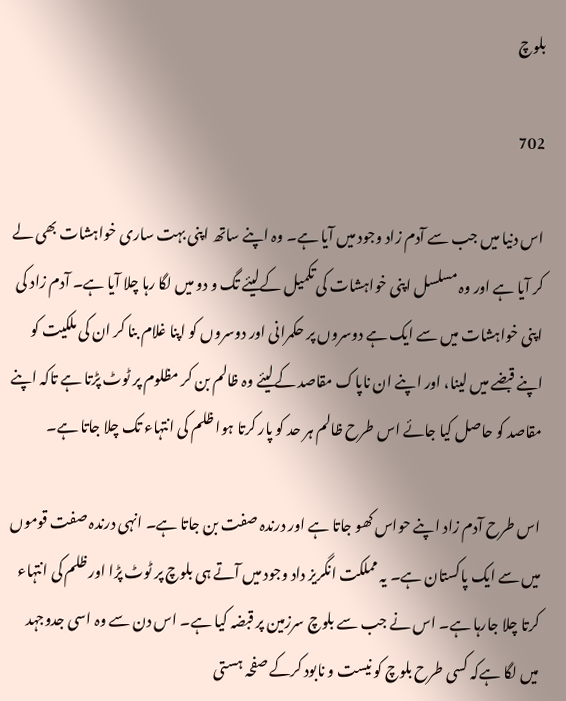بلوچ

702

اس دنیا میں جب سے آدم زاد وجود میں آیا ہے۔ وہ اپنے ساتھ اپنی بہت ساری خواہشات بھی لے کر آیا ہے اور وہ مسلسل اپنی خواہشات کی تکمیل کےلیئے تگ و دو میں لگا رہا چلا آیا ہے۔ آدم زاد کی اپنی خواہشات میں سے ایک ہے دوسروں پر حکمرانی اور دوسروں کو اپنا غلام بنا کر ان کی ملکیت کو اپنے قبضے میں لینا، اور اپنے ان ناپاک مقاصد کےلیئے وہ ظالم بن کر مظلوم پر ٹوٹ پڑتا ہے تاکہ اپنے مقاصد کو حاصل کیا جائے اس طرح ظالم ہر حد کو پار کرتا ہوا ظلم کی انتہاء تک چلا جاتا ہے۔

اس طرح آدم زاد اپنے حواس کھو جاتا ہے اور درندہ صفت بن جاتا ہے۔ انہی درندہ صفت قوموں میں سے ایک پاکستان ہے۔ یہ مملکت انگریز داد وجود میں آتے ہی بلوچ پر ٹوٹ پڑا اور ظلم کی انتہاء کرتا چلا جارہا ہے۔ اس نے جب سے بلوچ سرزمین پر قبضہ کیا ہے۔ اس دن سے وہ اسی جدوجہد میں لگا ہےکہ کسی طرح بلوچ کو نیست و نابود کرکے صفحہ ہستی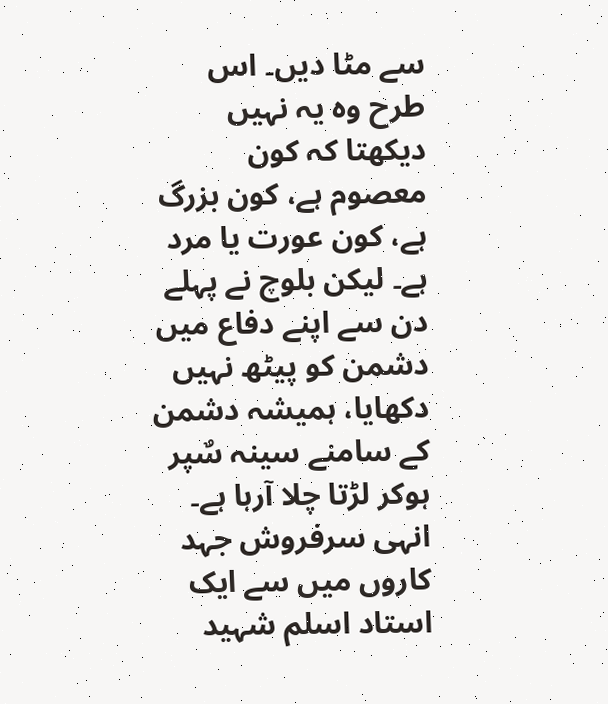سے مٹا دیں۔ اس طرح وہ یہ نہیں دیکھتا کہ کون معصوم ہے، کون بزرگ ہے، کون عورت یا مرد ہے۔ لیکن بلوچ نے پہلے دن سے اپنے دفاع میں دشمن کو پیٹھ نہیں دکھایا، ہمیشہ دشمن کے سامنے سینہ سٌپر ہوکر لڑتا چلا آرہا ہے۔ انہی سرفروش جہد کاروں میں سے ایک استاد اسلم شہید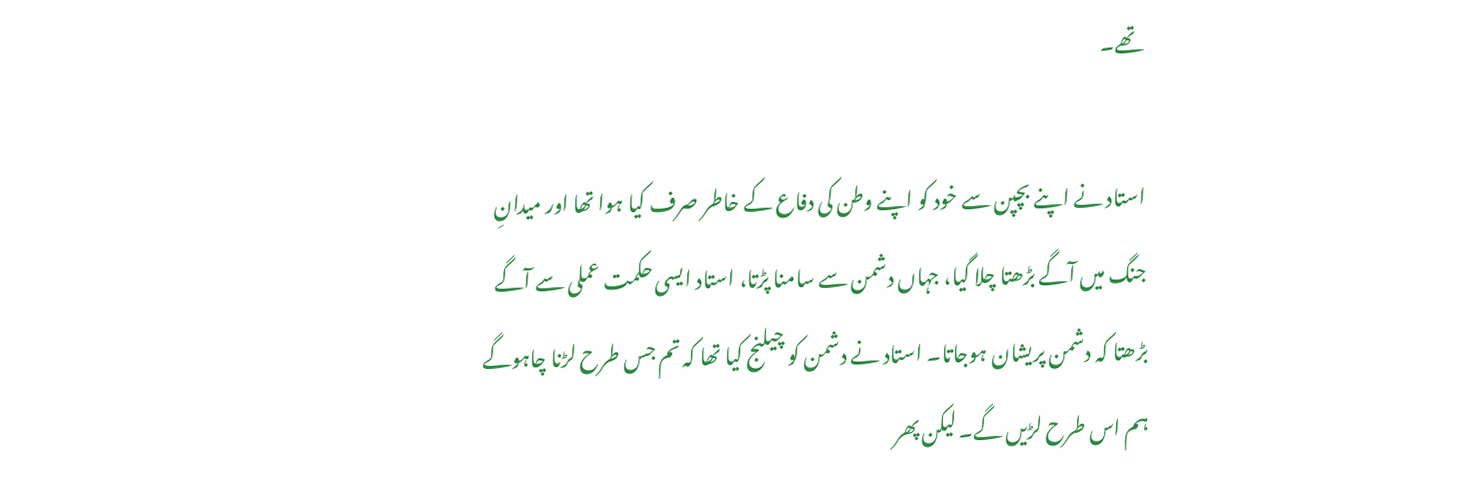تھے۔

استاد نے اپنے بچپن سے خود کو اپنے وطن کی دفاع کے خاطر صرف کیا ہوا تھا اور میدانِ جنگ میں آگے بڑھتا چلا گیا، جہاں دشمن سے سامنا پڑتا، استاد ایسی حکمت عملی سے آگے بڑھتا کہ دشمن پریشان ہوجاتا۔ استاد نے دشمن کو چیلنج کیا تھا کہ تم جس طرح لڑنا چاہوگے ہم اس طرح لڑیں گے۔ لیکن پھر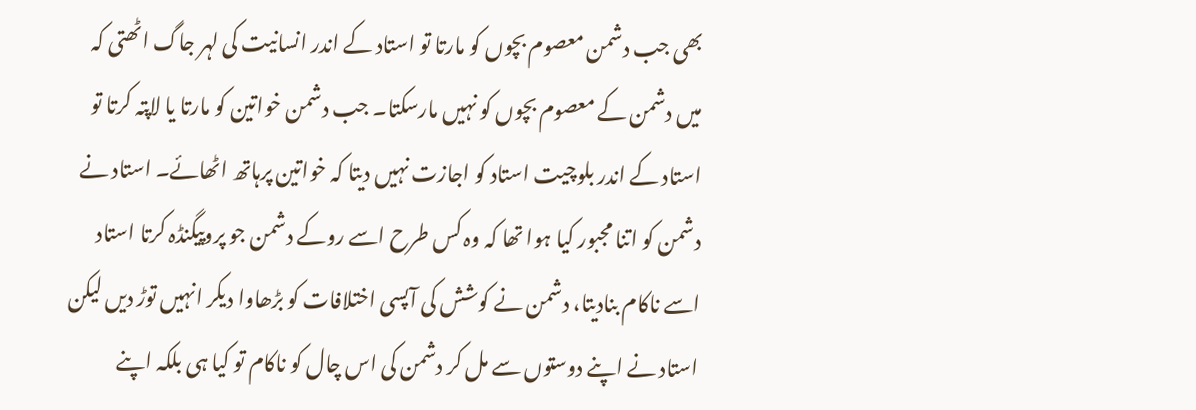بھی جب دشمن معصوم بچوں کو مارتا تو استاد کے اندر انسانیت کی لہر جاگ اٹھتی کہ میں دشمن کے معصوم بچوں کو نہیں مارسکتا۔ جب دشمن خواتین کو مارتا یا لاپتہ کرتا تو استاد کے اندر بلوچیت استاد کو اجازت نہیں دیتا کہ خواتین پرہاتھ اٹھائے۔ استاد نے دشمن کو اتنا مجبور کیا ہوا تھا کہ وہ کس طرح اسے روکے دشمن جو پروپیگنڈہ کرتا استاد اسے ناکام بنادیتا، دشمن نے کوشش کی آپسی اختلافات کو بڑھاوا دیکر انہیں توڑ دیں لیکن استاد نے اپنے دوستوں سے مل کر دشمن کی اس چال کو ناکام تو کیا ہی بلکہ اپنے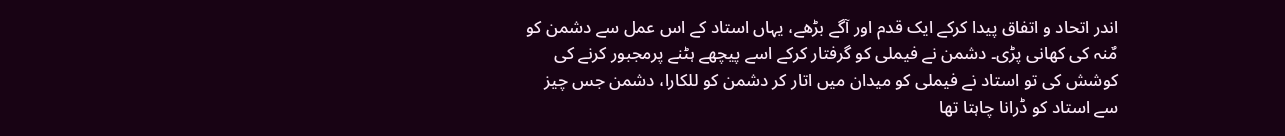اندر اتحاد و اتفاق پیدا کرکے ایک قدم اور آگے بڑھے، یہاں استاد کے اس عمل سے دشمن کو مٌنہ کی کھانی پڑی۔ دشمن نے فیملی کو گرفتار کرکے اسے پیچھے ہٹنے پرمجبور کرنے کی کوشش کی تو استاد نے فیملی کو میدان میں اتار کر دشمن کو للکارا، دشمن جس چیز سے استاد کو ڈرانا چاہتا تھا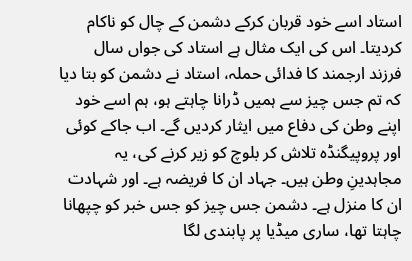استاد اسے خود قربان کرکے دشمن کے چال کو ناکام کردیتا۔ اس کی ایک مثال ہے استاد کی جواں سال فرزند ارجمند کا فدائی حملہ، استاد نے دشمن کو بتا دیا کہ تم جس چیز سے ہمیں ڈرانا چاہتے ہو، ہم اسے خود اپنے وطن کی دفاع میں ایثار کردیں گے۔ اب جاکے کوئی اور پروپیگنڈہ تلاش کر بلوچ کو زیر کرنے کی، یہ مجاہدینِ وطن ہیں۔ جہاد ان کا فریضہ ہے۔ اور شہادت ان کا منزل ہے۔ دشمن جس چیز کو جس خبر کو چپھانا چاہتا تھا، ساری میڈیا پر پابندی لگا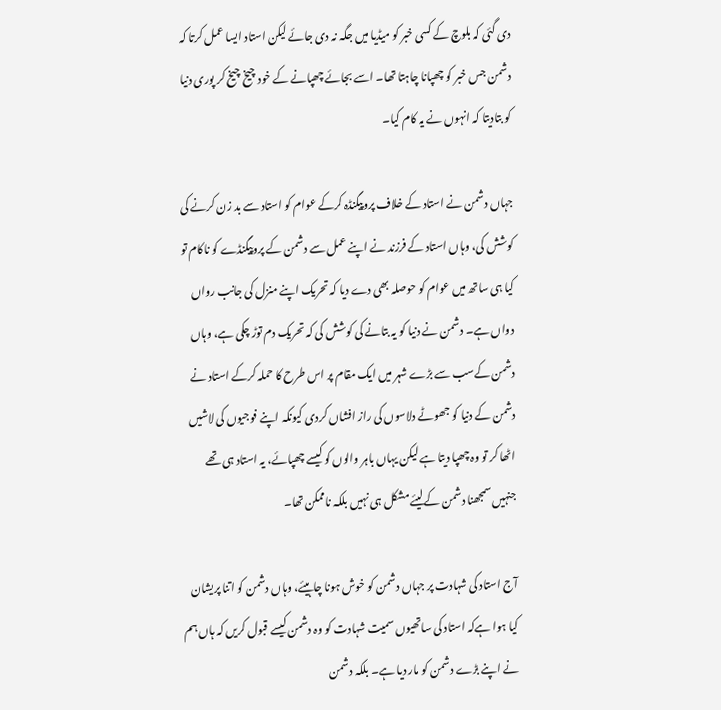دی گئی کہ بلوچ کے کسی خبر کو میڈیا میں جگہ نہ دی جائے لیکن استاد ایسا عمل کرتا کہ دشمن جس خبر کو چھپانا چاہتا تھا۔ اسے بجائے چھپانے کے خود چیخ چیخ کر پوری دنیا کو بتادیتا کہ انہوں نے یہ کام کیا۔

جہاں دشمن نے استاد کے خلاف پروپیگنڈہ کرکے عوام کو استاد سے بد زن کرنے کی کوشش کی، وہاں استاد کے فرزند نے اپنے عمل سے دشمن کے پروپیگنڈے کو ناکام تو کیا ہی ساتھ میں عوام کو حوصلہ بھی دے دیا کہ تحریک اپنے منزل کی جانب رواں دواں ہے۔ دشمن نے دنیا کو یہ بتانے کی کوشش کی کہ تحریک دم توڑ چکی ہے، وہاں دشمن کےسب سے بڑے شہر میں ایک مقام پر اس طرح کا حملہ کرکے استاد نے دشمن کے دنیا کو جھوٹے دلاسوں کی راز افشاں کردی کیونکہ اپنے فوجیوں کی لاشیں اٹھا کر تو وہ چھپا دیتا ہے لیکن یہاں باہر والوں کو کیسے چھپائے، یہ استاد ہی تھے جنہیں سمجھنا دشمن کےلیئے مشکل ہی نہیں بلکہ ناممکن تھا۔

آج استاد کی شہادت پر جہاں دشمن کو خوش ہونا چاہیئے، وہاں دشمن کو اتنا پریشان کیا ہوا ہےکہ استاد کی ساتھیوں سمیت شہادت کو وہ دشمن کیسے قبول کریں کہ ہاں ہم نے اپنے بڑے دشمن کو مار دیا ہے۔ بلکہ دشمن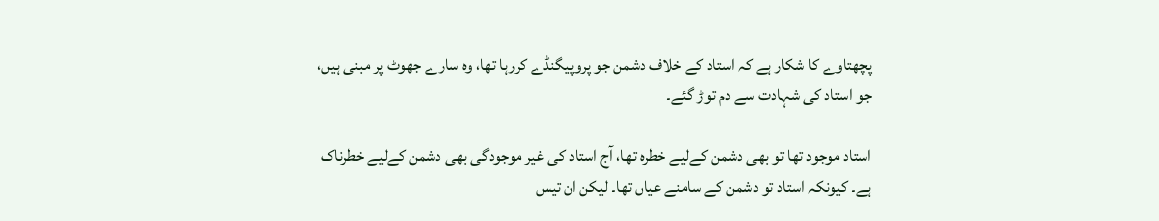پچھتاوے کا شکار ہے کہ استاد کے خلاف دشمن جو پروپیگنڈے کررہا تھا، وہ سارے جھوٹ پر مبنی ہیں، جو استاد کی شہادت سے دم توڑ گئے۔

استاد موجود تھا تو بھی دشمن کےلیے خطرہ تھا، آج استاد کی غیر موجودگی بھی دشمن کےلیے خطرناک ہے۔ کیونکہ استاد تو دشمن کے سامنے عیاں تھا۔ لیکن ان تیس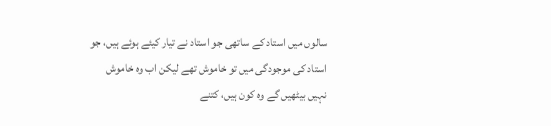سالوں میں استاد کے ساتھی جو استاد نے تیار کیئے ہوئے ہیں، جو استاد کی موجودگی میں تو خاموش تھے لیکن اب وہ خاموش نہیں بیٹھیں گے وہ کون ہیں، کتنے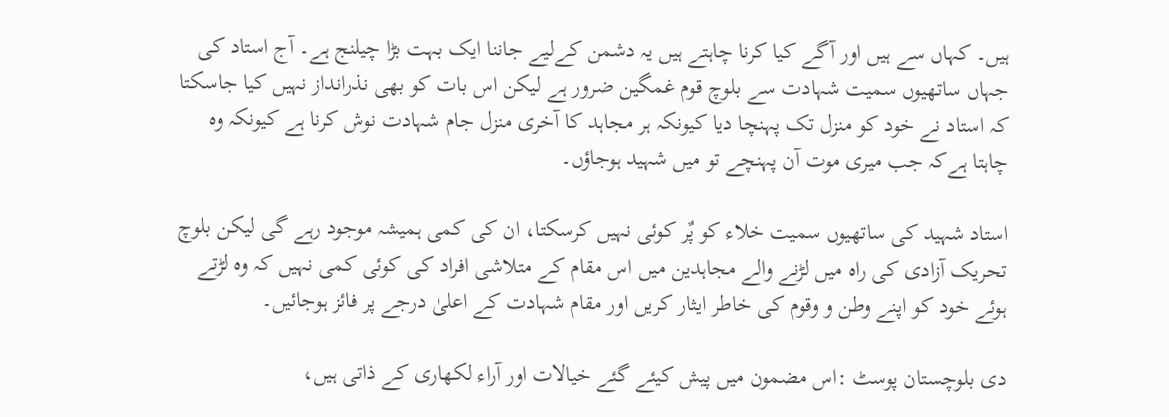ہیں۔ کہاں سے ہیں اور آگے کیا کرنا چاہتے ہیں یہ دشمن کےلیے جاننا ایک بہت بڑا چیلنج ہے۔ آج استاد کی جہاں ساتھیوں سمیت شہادت سے بلوچ قوم غمگین ضرور ہے لیکن اس بات کو بھی نذرانداز نہیں کیا جاسکتا کہ استاد نے خود کو منزل تک پہنچا دیا کیونکہ ہر مجاہد کا آخری منزل جام شہادت نوش کرنا ہے کیونکہ وہ چاہتا ہےکہ جب میری موت آن پہنچے تو میں شہید ہوجاؤں۔

استاد شہید کی ساتھیوں سمیت خلاء کو پٌر کوئی نہیں کرسکتا، ان کی کمی ہمیشہ موجود رہے گی لیکن بلوچ تحریک آزادی کی راہ میں لڑنے والے مجاہدین میں اس مقام کے متلاشی افراد کی کوئی کمی نہیں کہ وہ لڑتے ہوئے خود کو اپنے وطن و وقوم کی خاطر ایثار کریں اور مقام شہادت کے اعلیٰ درجے پر فائز ہوجائیں۔

دی بلوچستان پوسٹ :اس مضمون میں پیش کیئے گئے خیالات اور آراء لکھاری کے ذاتی ہیں،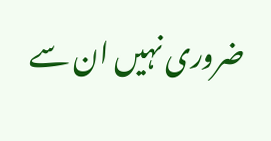ضروری نہیں ان سے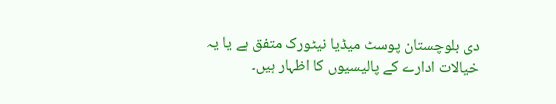دی بلوچستان پوسٹ میڈیا نیٹورک متفق ہے یا یہ خیالات ادارے کے پالیسیوں کا اظہار ہیں۔